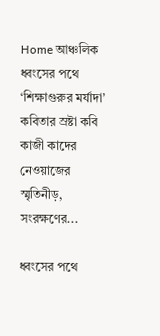Home আঞ্চলিক ধ্বংসের পথে ‘শিক্ষাগুরুর মর্যাদা’ কবিতার স্রষ্টা কবি কাজী কাদের নেওয়াজের স্মৃতিনীড়, সংরক্ষণের...

ধ্বংসের পথে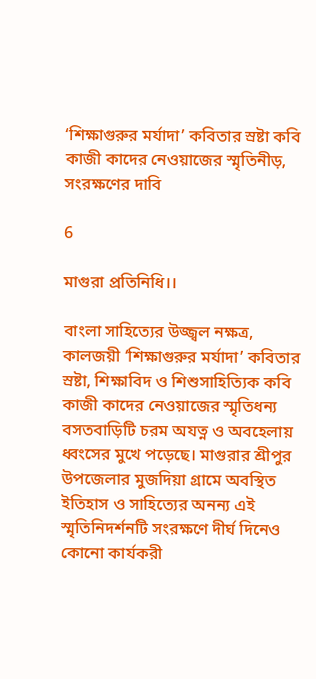‘শিক্ষাগুরুর মর্যাদা’ কবিতার স্রষ্টা কবি কাজী কাদের নেওয়াজের স্মৃতিনীড়, সংরক্ষণের দাবি

6

মাগুরা প্রতিনিধি।।

বাংলা সাহিত্যের উজ্জ্বল নক্ষত্র, কালজয়ী ‘শিক্ষাগুরুর মর্যাদা’ কবিতার স্রষ্টা, শিক্ষাবিদ ও শিশুসাহিত্যিক কবি কাজী কাদের নেওয়াজের স্মৃতিধন্য বসতবাড়িটি চরম অযত্ন ও অবহেলায় ধ্বংসের মুখে পড়েছে। মাগুরার শ্রীপুর উপজেলার মুজদিয়া গ্রামে অবস্থিত ইতিহাস ও সাহিত্যের অনন্য এই স্মৃতিনিদর্শনটি সংরক্ষণে দীর্ঘ দিনেও কোনো কার্যকরী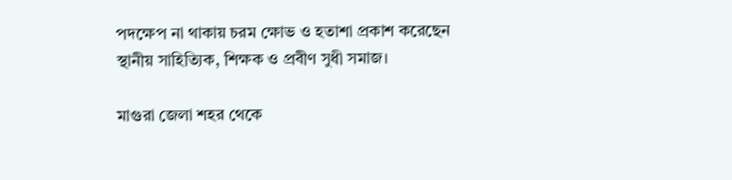পদক্ষেপ না থাকায় চরম ক্ষোভ ও হতাশা প্রকাশ করেছেন স্থানীয় সাহিত্যিক, শিক্ষক ও প্রবীণ সুধী সমাজ।

মাগুরা জেলা শহর থেকে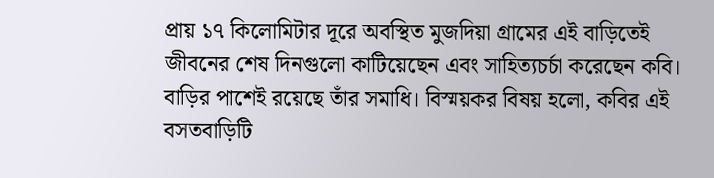প্রায় ১৭ কিলোমিটার দূরে অবস্থিত মুজদিয়া গ্রামের এই বাড়িতেই জীবনের শেষ দিনগুলো কাটিয়েছেন এবং সাহিত্যচর্চা করেছেন কবি। বাড়ির পাশেই রয়েছে তাঁর সমাধি। বিস্ময়কর বিষয় হলো, কবির এই বসতবাড়িটি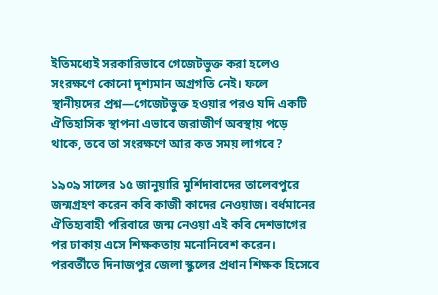ইতিমধ্যেই সরকারিভাবে গেজেটভুক্ত করা হলেও সংরক্ষণে কোনো দৃশ্যমান অগ্রগতি নেই। ফলে স্থানীয়দের প্রশ্ন—গেজেটভুক্ত হওয়ার পরও যদি একটি ঐতিহাসিক স্থাপনা এভাবে জরাজীর্ণ অবস্থায় পড়ে থাকে, তবে তা সংরক্ষণে আর কত সময় লাগবে?

১৯০৯ সালের ১৫ জানুয়ারি মুর্শিদাবাদের তালেবপুরে জন্মগ্রহণ করেন কবি কাজী কাদের নেওয়াজ। বর্ধমানের ঐতিহ্যবাহী পরিবারে জন্ম নেওয়া এই কবি দেশভাগের পর ঢাকায় এসে শিক্ষকতায় মনোনিবেশ করেন। পরবর্তীতে দিনাজপুর জেলা স্কুলের প্রধান শিক্ষক হিসেবে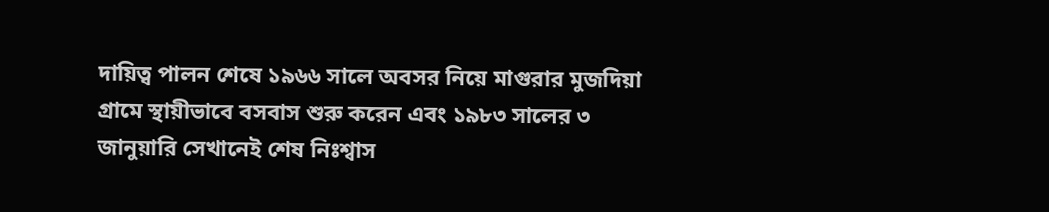দায়িত্ব পালন শেষে ১৯৬৬ সালে অবসর নিয়ে মাগুরার মুজদিয়া গ্রামে স্থায়ীভাবে বসবাস শুরু করেন এবং ১৯৮৩ সালের ৩ জানুয়ারি সেখানেই শেষ নিঃশ্বাস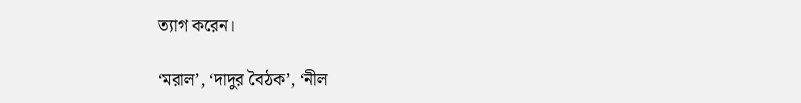ত্যাগ করেন।

‘মরাল’, ‘দাদুর বৈঠক’, ‘নীল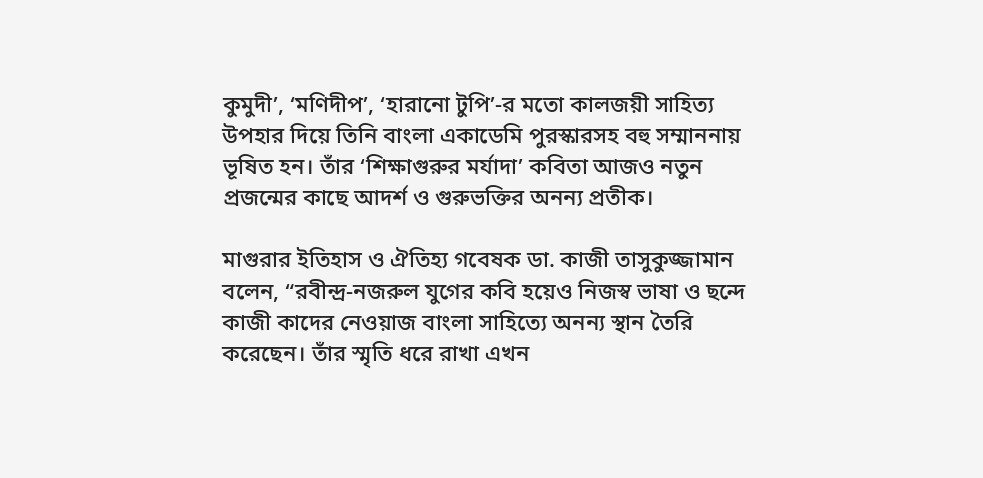কুমুদী’, ‘মণিদীপ’, ‘হারানো টুপি’-র মতো কালজয়ী সাহিত্য উপহার দিয়ে তিনি বাংলা একাডেমি পুরস্কারসহ বহু সম্মাননায় ভূষিত হন। তাঁর ‘শিক্ষাগুরুর মর্যাদা’ কবিতা আজও নতুন প্রজন্মের কাছে আদর্শ ও গুরুভক্তির অনন্য প্রতীক।

মাগুরার ইতিহাস ও ঐতিহ্য গবেষক ডা. কাজী তাসুকুজ্জামান বলেন, “রবীন্দ্র-নজরুল যুগের কবি হয়েও নিজস্ব ভাষা ও ছন্দে কাজী কাদের নেওয়াজ বাংলা সাহিত্যে অনন্য স্থান তৈরি করেছেন। তাঁর স্মৃতি ধরে রাখা এখন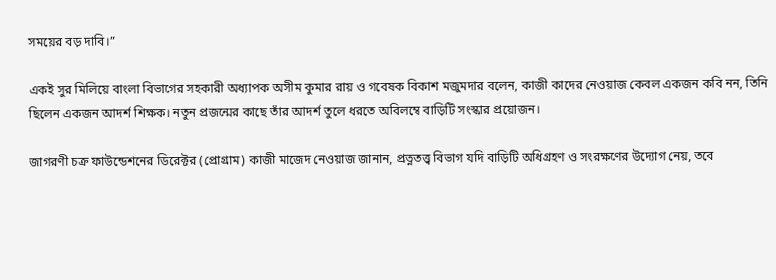সময়ের বড় দাবি।”

একই সুর মিলিয়ে বাংলা বিভাগের সহকারী অধ্যাপক অসীম কুমার রায় ও গবেষক বিকাশ মজুমদার বলেন, কাজী কাদের নেওয়াজ কেবল একজন কবি নন, তিনি ছিলেন একজন আদর্শ শিক্ষক। নতুন প্রজন্মের কাছে তাঁর আদর্শ তুলে ধরতে অবিলম্বে বাড়িটি সংস্কার প্রয়োজন।

জাগরণী চক্র ফাউন্ডেশনের ডিরেক্টর (প্রোগ্রাম) কাজী মাজেদ নেওয়াজ জানান, প্রত্নতত্ত্ব বিভাগ যদি বাড়িটি অধিগ্রহণ ও সংরক্ষণের উদ্যোগ নেয়, তবে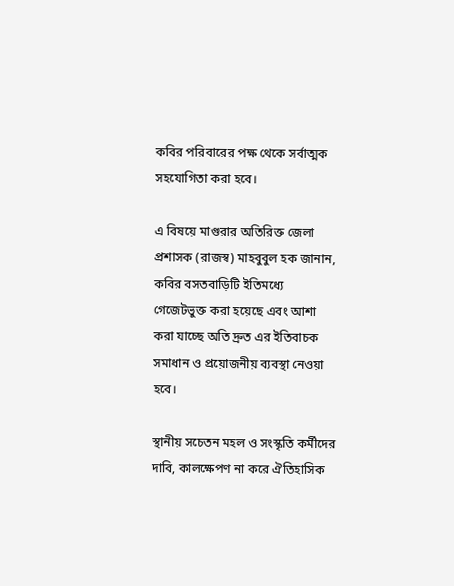কবির পরিবারের পক্ষ থেকে সর্বাত্মক সহযোগিতা করা হবে।

এ বিষয়ে মাগুরার অতিরিক্ত জেলা প্রশাসক (রাজস্ব) মাহবুবুল হক জানান, কবির বসতবাড়িটি ইতিমধ্যে গেজেটভুক্ত করা হয়েছে এবং আশা করা যাচ্ছে অতি দ্রুত এর ইতিবাচক সমাধান ও প্রয়োজনীয় ব্যবস্থা নেওয়া হবে।

স্থানীয় সচেতন মহল ও সংস্কৃতি কর্মীদের দাবি, কালক্ষেপণ না করে ঐতিহাসিক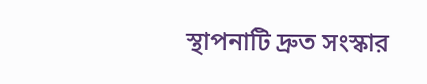স্থাপনাটি দ্রুত সংস্কার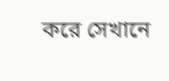করে সেখানে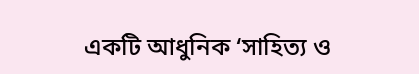একটি আধুনিক ‘সাহিত্য ও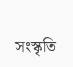সংস্কৃতি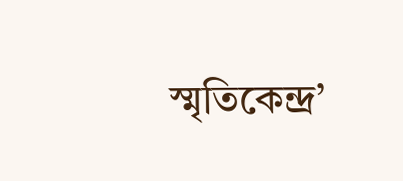স্মৃতিকেন্দ্র’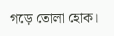গড়ে তোলা হোক।